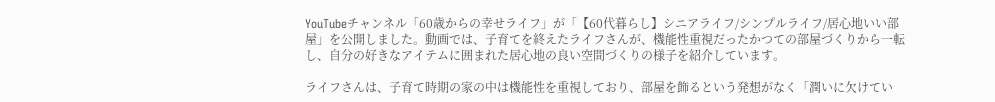YouTubeチャンネル「60歳からの幸せライフ」が「【60代暮らし】シニアライフ/シンプルライフ/居心地いい部屋」を公開しました。動画では、子育てを終えたライフさんが、機能性重視だったかつての部屋づくりから一転し、自分の好きなアイテムに囲まれた居心地の良い空間づくりの様子を紹介しています。

ライフさんは、子育て時期の家の中は機能性を重視しており、部屋を飾るという発想がなく「潤いに欠けてい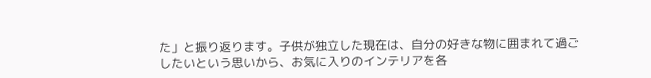た」と振り返ります。子供が独立した現在は、自分の好きな物に囲まれて過ごしたいという思いから、お気に入りのインテリアを各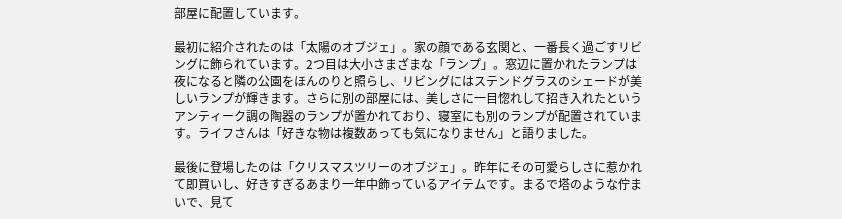部屋に配置しています。

最初に紹介されたのは「太陽のオブジェ」。家の顔である玄関と、一番長く過ごすリビングに飾られています。2つ目は大小さまざまな「ランプ」。窓辺に置かれたランプは夜になると隣の公園をほんのりと照らし、リビングにはステンドグラスのシェードが美しいランプが輝きます。さらに別の部屋には、美しさに一目惚れして招き入れたというアンティーク調の陶器のランプが置かれており、寝室にも別のランプが配置されています。ライフさんは「好きな物は複数あっても気になりません」と語りました。

最後に登場したのは「クリスマスツリーのオブジェ」。昨年にその可愛らしさに惹かれて即買いし、好きすぎるあまり一年中飾っているアイテムです。まるで塔のような佇まいで、見て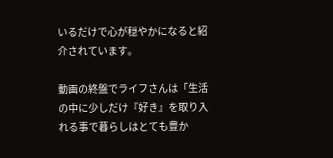いるだけで心が穏やかになると紹介されています。

動画の終盤でライフさんは「生活の中に少しだけ『好き』を取り入れる事で暮らしはとても豊か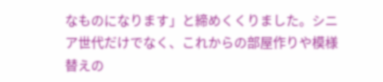なものになります」と締めくくりました。シニア世代だけでなく、これからの部屋作りや模様替えの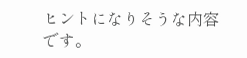ヒントになりそうな内容です。